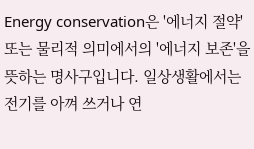Energy conservation은 '에너지 절약' 또는 물리적 의미에서의 '에너지 보존'을 뜻하는 명사구입니다. 일상생활에서는 전기를 아껴 쓰거나 연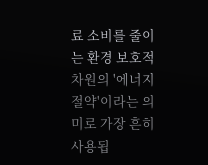료 소비를 줄이는 환경 보호적 차원의 '에너지 절약'이라는 의미로 가장 흔히 사용됩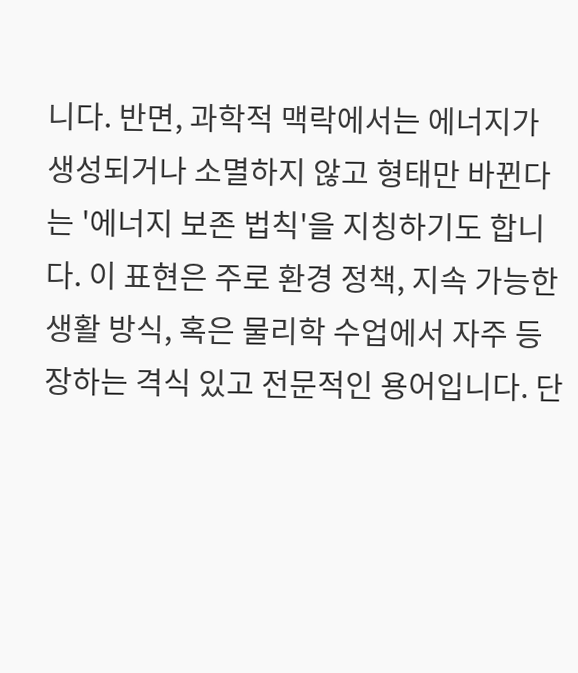니다. 반면, 과학적 맥락에서는 에너지가 생성되거나 소멸하지 않고 형태만 바뀐다는 '에너지 보존 법칙'을 지칭하기도 합니다. 이 표현은 주로 환경 정책, 지속 가능한 생활 방식, 혹은 물리학 수업에서 자주 등장하는 격식 있고 전문적인 용어입니다. 단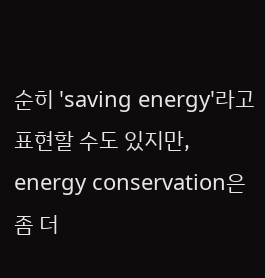순히 'saving energy'라고 표현할 수도 있지만, energy conservation은 좀 더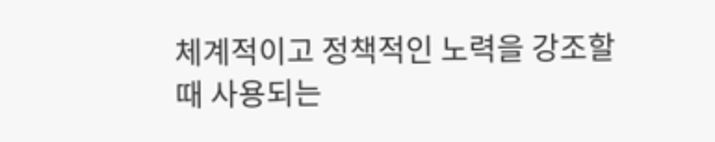체계적이고 정책적인 노력을 강조할 때 사용되는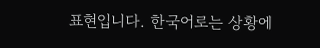표현입니다. 한국어로는 상황에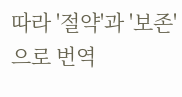따라 '절약'과 '보존'으로 번역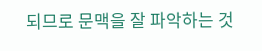되므로 문맥을 잘 파악하는 것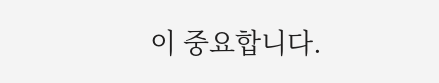이 중요합니다.